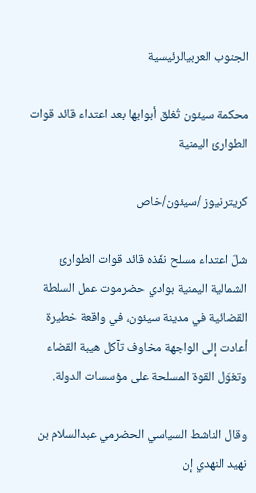الجنوب العربيالرئيسية

محكمة سيئون تُغلق أبوابها بعد اعتداء قائد قوات الطوارئ اليمنية

كريترنيوز /سيئون/خاص

شلّ اعتداء مسلح نفّذه قائد قوات الطوارئ الشمالية اليمنية بوادي حضرموت عمل السلطة القضائية في مدينة سيئون، في واقعة خطيرة أعادت إلى الواجهة مخاوف تآكل هيبة القضاء وتغوّل القوة المسلحة على مؤسسات الدولة.

وقال الناشط السياسي الحضرمي عبدالسلام بن نهيد النهدي إن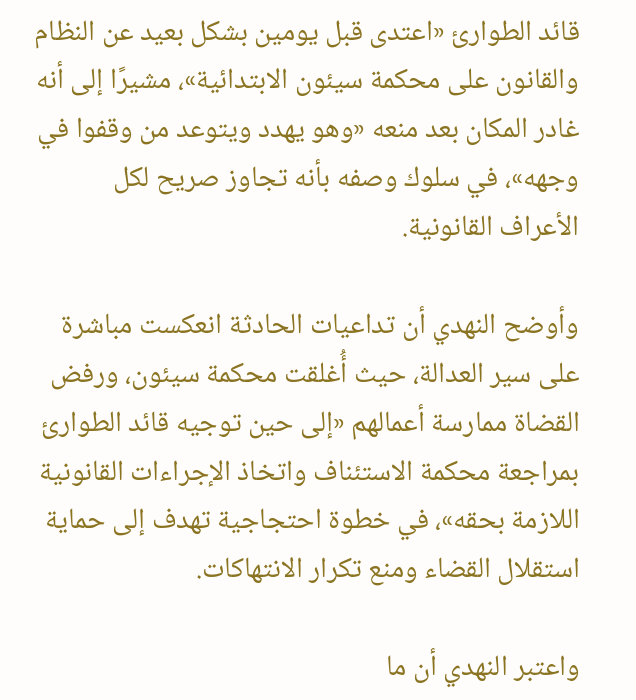قائد الطوارئ «اعتدى قبل يومين بشكل بعيد عن النظام والقانون على محكمة سيئون الابتدائية»، مشيرًا إلى أنه غادر المكان بعد منعه «وهو يهدد ويتوعد من وقفوا في وجهه»، في سلوك وصفه بأنه تجاوز صريح لكل الأعراف القانونية.

وأوضح النهدي أن تداعيات الحادثة انعكست مباشرة على سير العدالة، حيث أُغلقت محكمة سيئون، ورفض القضاة ممارسة أعمالهم «إلى حين توجيه قائد الطوارئ بمراجعة محكمة الاستئناف واتخاذ الإجراءات القانونية اللازمة بحقه»، في خطوة احتجاجية تهدف إلى حماية استقلال القضاء ومنع تكرار الانتهاكات.

واعتبر النهدي أن ما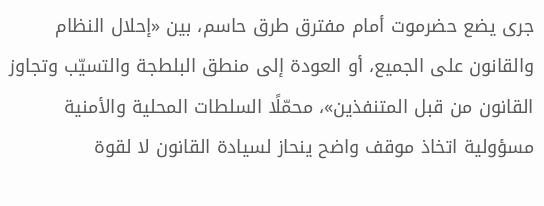جرى يضع حضرموت أمام مفترق طرق حاسم، بين «إحلال النظام والقانون على الجميع، أو العودة إلى منطق البلطجة والتسيّب وتجاوز القانون من قبل المتنفذين»، محمّلًا السلطات المحلية والأمنية مسؤولية اتخاذ موقف واضح ينحاز لسيادة القانون لا لقوة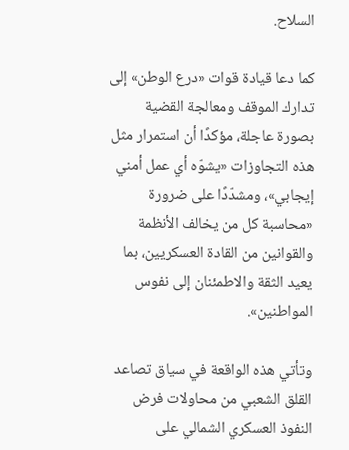السلاح.

كما دعا قيادة قوات «درع الوطن» إلى تدارك الموقف ومعالجة القضية بصورة عاجلة، مؤكدًا أن استمرار مثل هذه التجاوزات «يشوّه أي عمل أمني إيجابي»، ومشدّدًا على ضرورة «محاسبة كل من يخالف الأنظمة والقوانين من القادة العسكريين، بما يعيد الثقة والاطمئنان إلى نفوس المواطنين».

وتأتي هذه الواقعة في سياق تصاعد القلق الشعبي من محاولات فرض النفوذ العسكري الشمالي على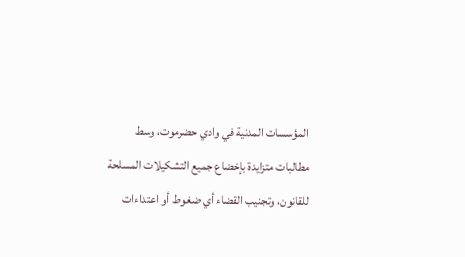المؤسسات المدنية في وادي حضرموت، وسط مطالبات متزايدة بإخضاع جميع التشكيلات المسلحة للقانون، وتجنيب القضاء أي ضغوط أو اعتداءات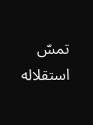تمسّ استقلاله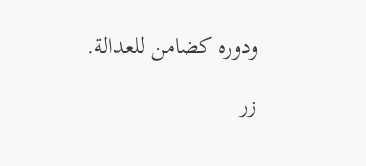ودوره كضامن للعدالة.

زر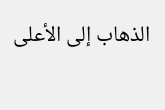الذهاب إلى الأعلى